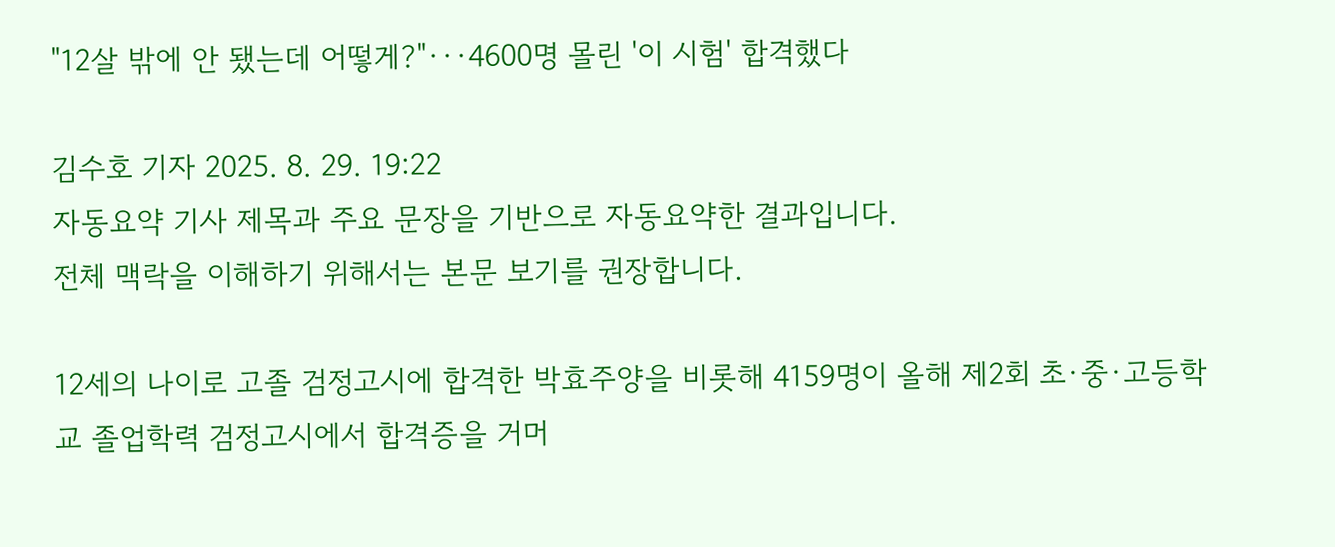"12살 밖에 안 됐는데 어떻게?"···4600명 몰린 '이 시험' 합격했다

김수호 기자 2025. 8. 29. 19:22
자동요약 기사 제목과 주요 문장을 기반으로 자동요약한 결과입니다.
전체 맥락을 이해하기 위해서는 본문 보기를 권장합니다.

12세의 나이로 고졸 검정고시에 합격한 박효주양을 비롯해 4159명이 올해 제2회 초·중·고등학교 졸업학력 검정고시에서 합격증을 거머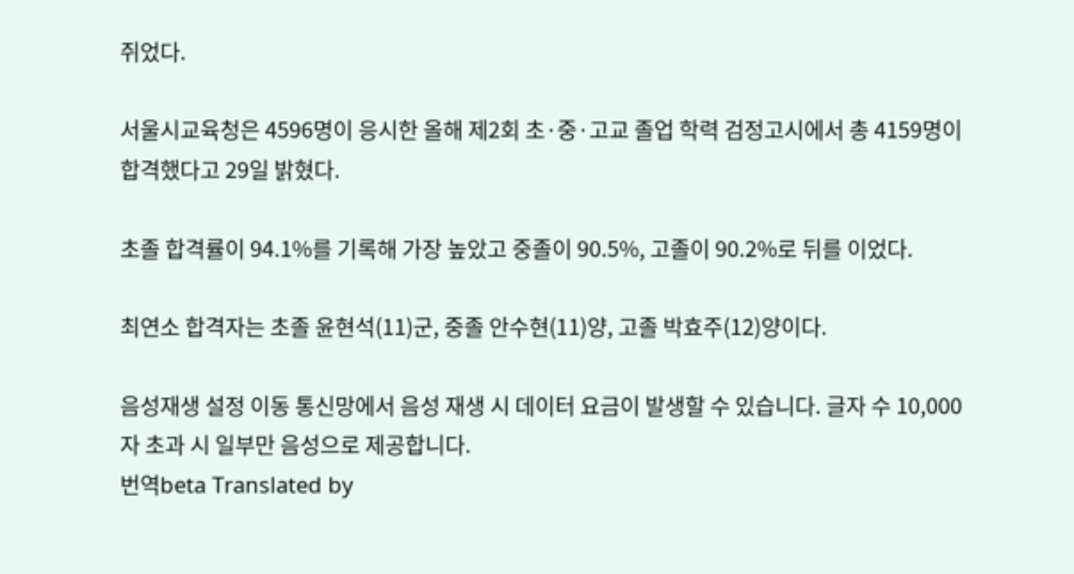쥐었다.

서울시교육청은 4596명이 응시한 올해 제2회 초·중·고교 졸업 학력 검정고시에서 총 4159명이 합격했다고 29일 밝혔다.

초졸 합격률이 94.1%를 기록해 가장 높았고 중졸이 90.5%, 고졸이 90.2%로 뒤를 이었다.

최연소 합격자는 초졸 윤현석(11)군, 중졸 안수현(11)양, 고졸 박효주(12)양이다.

음성재생 설정 이동 통신망에서 음성 재생 시 데이터 요금이 발생할 수 있습니다. 글자 수 10,000자 초과 시 일부만 음성으로 제공합니다.
번역beta Translated by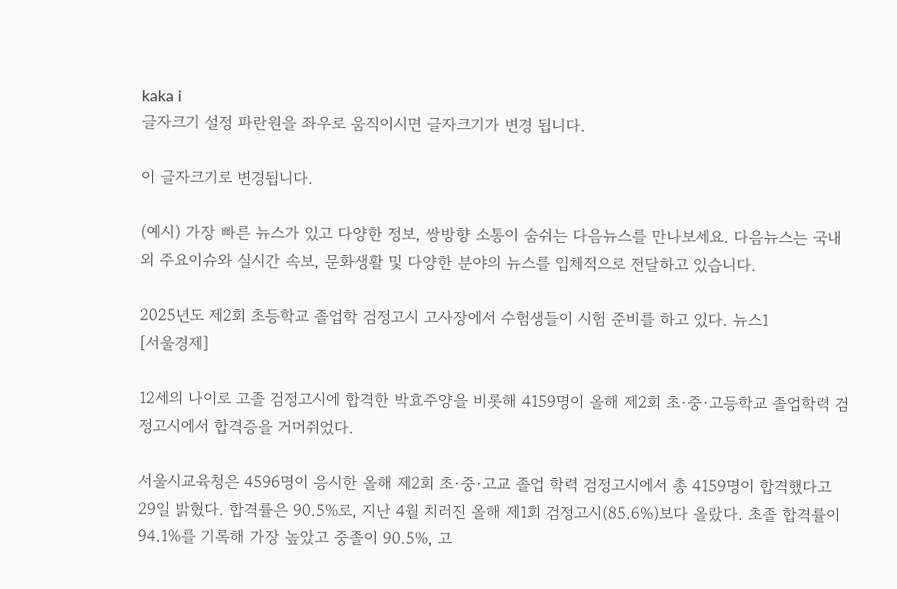kaka i
글자크기 설정 파란원을 좌우로 움직이시면 글자크기가 변경 됩니다.

이 글자크기로 변경됩니다.

(예시) 가장 빠른 뉴스가 있고 다양한 정보, 쌍방향 소통이 숨쉬는 다음뉴스를 만나보세요. 다음뉴스는 국내외 주요이슈와 실시간 속보, 문화생활 및 다양한 분야의 뉴스를 입체적으로 전달하고 있습니다.

2025년도 제2회 초등학교 졸업학 검정고시 고사장에서 수험생들이 시험 준비를 하고 있다. 뉴스1
[서울경제]

12세의 나이로 고졸 검정고시에 합격한 박효주양을 비롯해 4159명이 올해 제2회 초·중·고등학교 졸업학력 검정고시에서 합격증을 거머쥐었다.

서울시교육청은 4596명이 응시한 올해 제2회 초·중·고교 졸업 학력 검정고시에서 총 4159명이 합격했다고 29일 밝혔다. 합격률은 90.5%로, 지난 4월 치러진 올해 제1회 검정고시(85.6%)보다 올랐다. 초졸 합격률이 94.1%를 기록해 가장 높았고 중졸이 90.5%, 고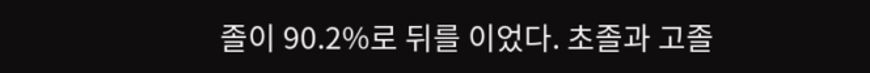졸이 90.2%로 뒤를 이었다. 초졸과 고졸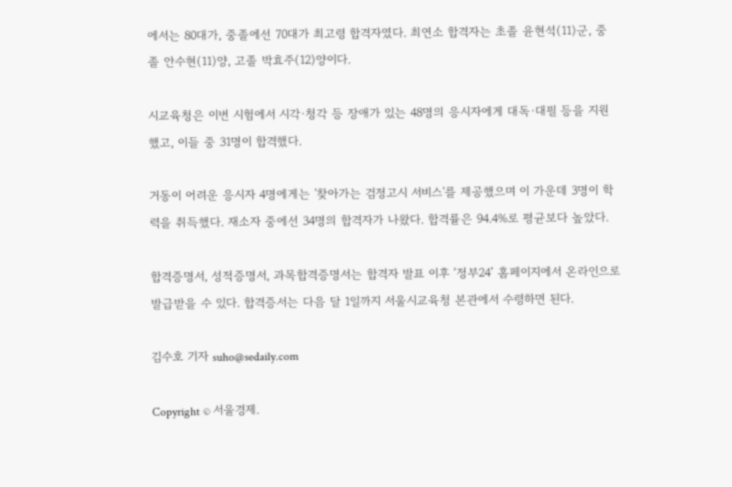에서는 80대가, 중졸에선 70대가 최고령 합격자였다. 최연소 합격자는 초졸 윤현석(11)군, 중졸 안수현(11)양, 고졸 박효주(12)양이다.

시교육청은 이번 시험에서 시각·청각 등 장애가 있는 48명의 응시자에게 대독·대필 등을 지원했고, 이들 중 31명이 합격했다.

거동이 어려운 응시자 4명에게는 '찾아가는 검정고시 서비스'를 제공했으며 이 가운데 3명이 학력을 취득했다. 재소자 중에선 34명의 합격자가 나왔다. 합격률은 94.4%로 평균보다 높았다.

합격증명서, 성적증명서, 과목합격증명서는 합격자 발표 이후 ‘정부24’ 홈페이지에서 온라인으로 발급받을 수 있다. 합격증서는 다음 달 1일까지 서울시교육청 본관에서 수령하면 된다.

김수호 기자 suho@sedaily.com

Copyright © 서울경제.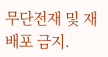무단전재 및 재배포 금지.